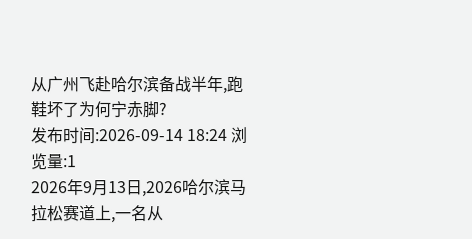从广州飞赴哈尔滨备战半年,跑鞋坏了为何宁赤脚?
发布时间:2026-09-14 18:24 浏览量:1
2026年9月13日,2026哈尔滨马拉松赛道上,一名从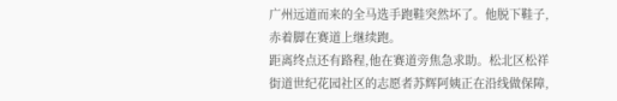广州远道而来的全马选手跑鞋突然坏了。他脱下鞋子,赤着脚在赛道上继续跑。
距离终点还有路程,他在赛道旁焦急求助。松北区松祥街道世纪花园社区的志愿者苏辉阿姨正在沿线做保障,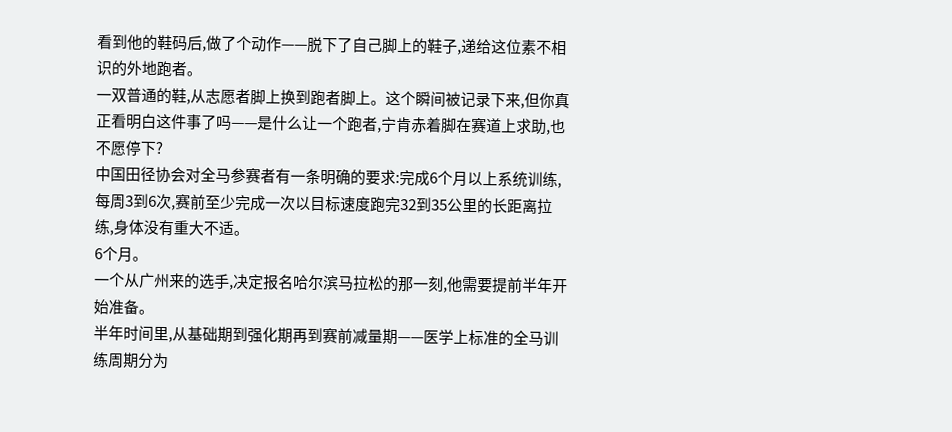看到他的鞋码后,做了个动作——脱下了自己脚上的鞋子,递给这位素不相识的外地跑者。
一双普通的鞋,从志愿者脚上换到跑者脚上。这个瞬间被记录下来,但你真正看明白这件事了吗——是什么让一个跑者,宁肯赤着脚在赛道上求助,也不愿停下?
中国田径协会对全马参赛者有一条明确的要求:完成6个月以上系统训练,每周3到6次,赛前至少完成一次以目标速度跑完32到35公里的长距离拉练,身体没有重大不适。
6个月。
一个从广州来的选手,决定报名哈尔滨马拉松的那一刻,他需要提前半年开始准备。
半年时间里,从基础期到强化期再到赛前减量期——医学上标准的全马训练周期分为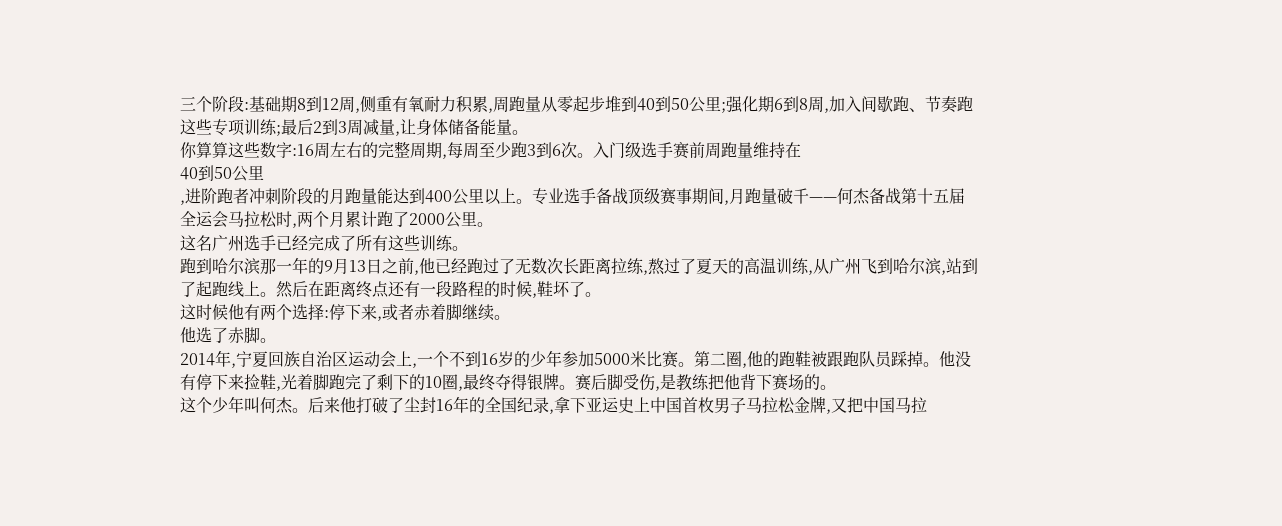三个阶段:基础期8到12周,侧重有氧耐力积累,周跑量从零起步堆到40到50公里;强化期6到8周,加入间歇跑、节奏跑这些专项训练;最后2到3周减量,让身体储备能量。
你算算这些数字:16周左右的完整周期,每周至少跑3到6次。入门级选手赛前周跑量维持在
40到50公里
,进阶跑者冲刺阶段的月跑量能达到400公里以上。专业选手备战顶级赛事期间,月跑量破千——何杰备战第十五届全运会马拉松时,两个月累计跑了2000公里。
这名广州选手已经完成了所有这些训练。
跑到哈尔滨那一年的9月13日之前,他已经跑过了无数次长距离拉练,熬过了夏天的高温训练,从广州飞到哈尔滨,站到了起跑线上。然后在距离终点还有一段路程的时候,鞋坏了。
这时候他有两个选择:停下来,或者赤着脚继续。
他选了赤脚。
2014年,宁夏回族自治区运动会上,一个不到16岁的少年参加5000米比赛。第二圈,他的跑鞋被跟跑队员踩掉。他没有停下来捡鞋,光着脚跑完了剩下的10圈,最终夺得银牌。赛后脚受伤,是教练把他背下赛场的。
这个少年叫何杰。后来他打破了尘封16年的全国纪录,拿下亚运史上中国首枚男子马拉松金牌,又把中国马拉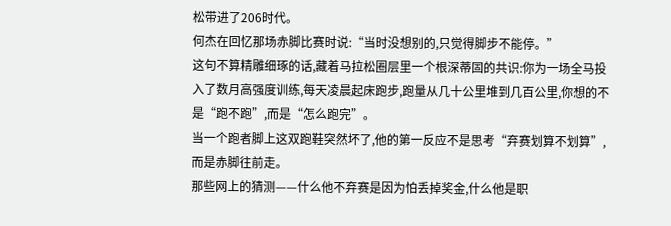松带进了206时代。
何杰在回忆那场赤脚比赛时说:“当时没想别的,只觉得脚步不能停。”
这句不算精雕细琢的话,藏着马拉松圈层里一个根深蒂固的共识:你为一场全马投入了数月高强度训练,每天凌晨起床跑步,跑量从几十公里堆到几百公里,你想的不是“跑不跑”,而是“怎么跑完”。
当一个跑者脚上这双跑鞋突然坏了,他的第一反应不是思考“弃赛划算不划算”,而是赤脚往前走。
那些网上的猜测——什么他不弃赛是因为怕丢掉奖金,什么他是职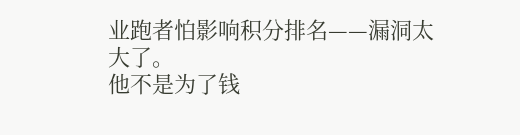业跑者怕影响积分排名——漏洞太大了。
他不是为了钱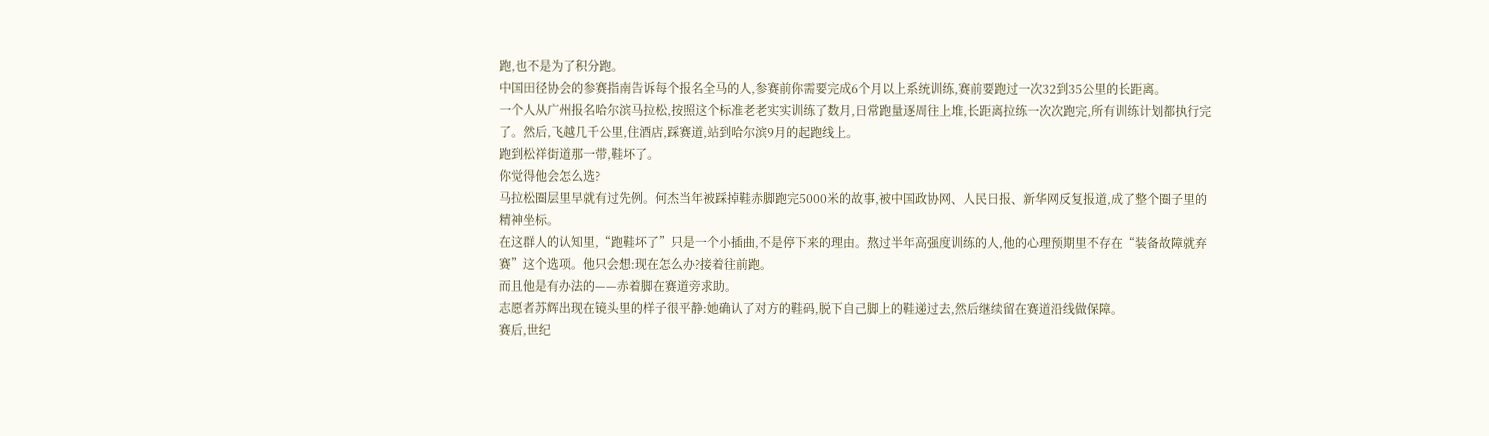跑,也不是为了积分跑。
中国田径协会的参赛指南告诉每个报名全马的人,参赛前你需要完成6个月以上系统训练,赛前要跑过一次32到35公里的长距离。
一个人从广州报名哈尔滨马拉松,按照这个标准老老实实训练了数月,日常跑量逐周往上堆,长距离拉练一次次跑完,所有训练计划都执行完了。然后,飞越几千公里,住酒店,踩赛道,站到哈尔滨9月的起跑线上。
跑到松祥街道那一带,鞋坏了。
你觉得他会怎么选?
马拉松圈层里早就有过先例。何杰当年被踩掉鞋赤脚跑完5000米的故事,被中国政协网、人民日报、新华网反复报道,成了整个圈子里的精神坐标。
在这群人的认知里,“跑鞋坏了”只是一个小插曲,不是停下来的理由。熬过半年高强度训练的人,他的心理预期里不存在“装备故障就弃赛”这个选项。他只会想:现在怎么办?接着往前跑。
而且他是有办法的——赤着脚在赛道旁求助。
志愿者苏辉出现在镜头里的样子很平静:她确认了对方的鞋码,脱下自己脚上的鞋递过去,然后继续留在赛道沿线做保障。
赛后,世纪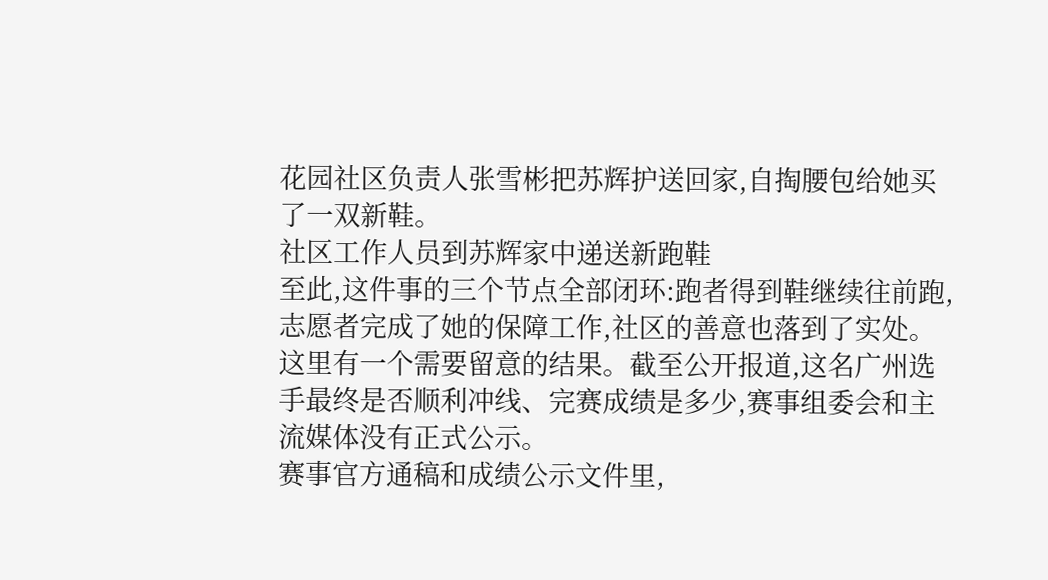花园社区负责人张雪彬把苏辉护送回家,自掏腰包给她买了一双新鞋。
社区工作人员到苏辉家中递送新跑鞋
至此,这件事的三个节点全部闭环:跑者得到鞋继续往前跑,志愿者完成了她的保障工作,社区的善意也落到了实处。
这里有一个需要留意的结果。截至公开报道,这名广州选手最终是否顺利冲线、完赛成绩是多少,赛事组委会和主流媒体没有正式公示。
赛事官方通稿和成绩公示文件里,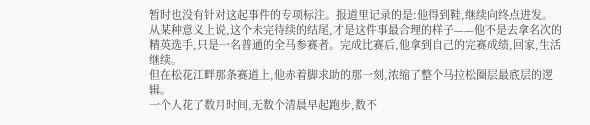暂时也没有针对这起事件的专项标注。报道里记录的是:他得到鞋,继续向终点进发。
从某种意义上说,这个未完待续的结尾,才是这件事最合理的样子——他不是去拿名次的精英选手,只是一名普通的全马参赛者。完成比赛后,他拿到自己的完赛成绩,回家,生活继续。
但在松花江畔那条赛道上,他赤着脚求助的那一刻,浓缩了整个马拉松圈层最底层的逻辑。
一个人花了数月时间,无数个清晨早起跑步,数不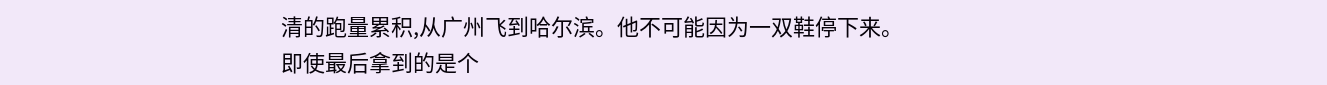清的跑量累积,从广州飞到哈尔滨。他不可能因为一双鞋停下来。
即使最后拿到的是个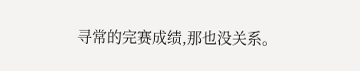寻常的完赛成绩,那也没关系。